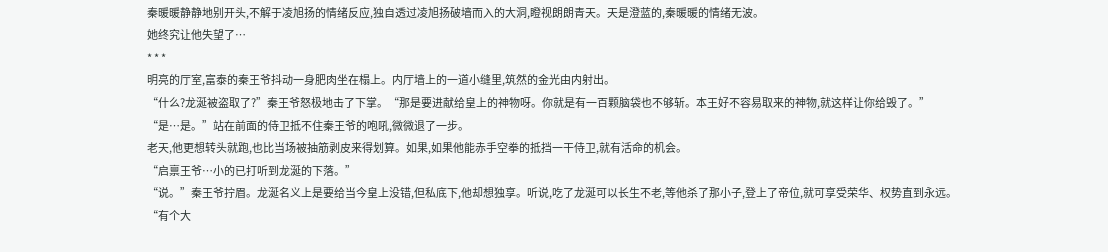秦暖暖静静地别开头,不解于凌旭扬的情绪反应,独自透过凌旭扬破墙而入的大洞,瞪视朗朗青天。天是澄蓝的,秦暖暖的情绪无波。
她终究让他失望了…
* * *
明亮的厅室,富泰的秦王爷抖动一身肥肉坐在榻上。内厅墙上的一道小缝里,筑然的金光由内射出。
“什么?龙涎被盗取了?”秦王爷怒极地击了下掌。“那是要进献给皇上的神物呀。你就是有一百颗脑袋也不够斩。本王好不容易取来的神物,就这样让你给毁了。”
“是…是。”站在前面的侍卫抵不住秦王爷的咆吼,微微退了一步。
老天,他更想转头就跑,也比当场被抽筋剥皮来得划算。如果,如果他能赤手空拳的抵挡一干侍卫,就有活命的机会。
“启禀王爷…小的已打听到龙涎的下落。”
“说。”秦王爷拧眉。龙涎名义上是要给当今皇上没错,但私底下,他却想独享。听说,吃了龙涎可以长生不老,等他杀了那小子,登上了帝位,就可享受荣华、权势直到永远。
“有个大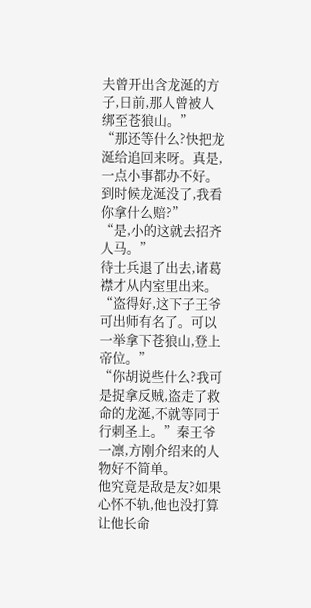夫曾开出含龙涎的方子,日前,那人曾被人绑至苍狼山。”
“那还等什么?快把龙涎给追回来呀。真是,一点小事都办不好。到时候龙涎没了,我看你拿什么赔?”
“是,小的这就去招齐人马。”
待士兵退了出去,诸葛襟才从内室里出来。
“盗得好,这下子王爷可出师有名了。可以一举拿下苍狼山,登上帝位。”
“你胡说些什么?我可是捉拿反贼,盗走了救命的龙涎,不就等同于行刺圣上。”秦王爷一凛,方刚介绍来的人物好不简单。
他究竟是敌是友?如果心怀不轨,他也没打算让他长命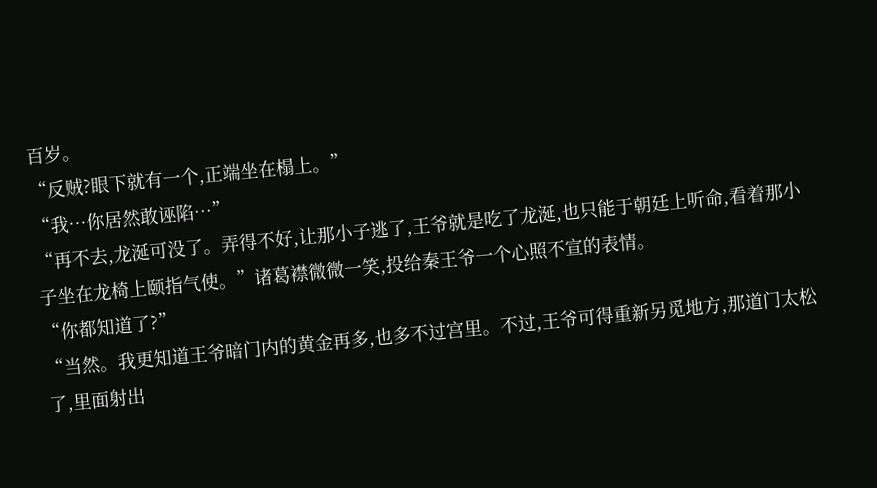百岁。
“反贼?眼下就有一个,正端坐在榻上。”
“我…你居然敢诬陷…”
“再不去,龙涎可没了。弄得不好,让那小子逃了,王爷就是吃了龙涎,也只能于朝廷上听命,看着那小子坐在龙椅上颐指气使。”诸葛襟微微一笑,投给秦王爷一个心照不宣的表情。
“你都知道了?”
“当然。我更知道王爷暗门内的黄金再多,也多不过宫里。不过,王爷可得重新另觅地方,那道门太松了,里面射出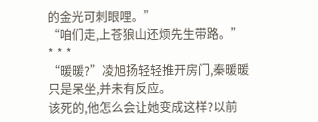的金光可刺眼哩。”
“咱们走,上苍狼山还烦先生带路。”
* * *
“暖暖?”凌旭扬轻轻推开房门,秦暖暖只是呆坐,并未有反应。
该死的,他怎么会让她变成这样?以前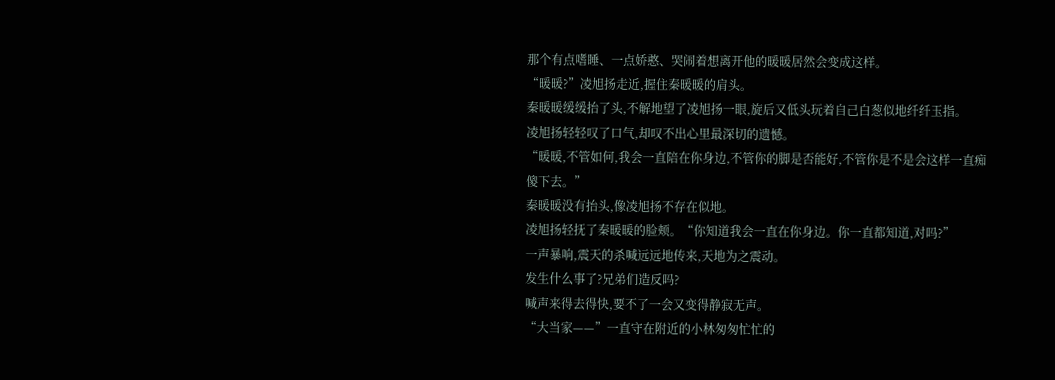那个有点嗜睡、一点娇憨、哭闹着想离开他的暖暖居然会变成这样。
“暖暖?”凌旭扬走近,握住秦暖暖的肩头。
秦暖暖缓缓抬了头,不解地望了凌旭扬一眼,旋后又低头玩着自己白葱似地纤纤玉指。
凌旭扬轻轻叹了口气,却叹不出心里最深切的遗憾。
“暖暖,不管如何,我会一直陪在你身边,不管你的脚是否能好,不管你是不是会这样一直痴傻下去。”
秦暖暖没有抬头,像凌旭扬不存在似地。
凌旭扬轻抚了秦暖暖的脸颊。“你知道我会一直在你身边。你一直都知道,对吗?”
一声暴响,震天的杀喊远远地传来,天地为之震动。
发生什么事了?兄弟们造反吗?
喊声来得去得快,要不了一会又变得静寂无声。
“大当家——”一直守在附近的小林匆匆忙忙的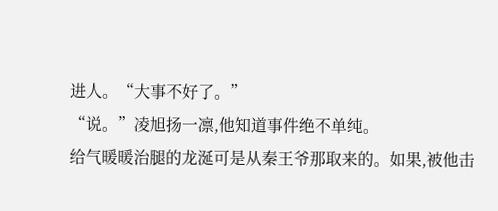进人。“大事不好了。”
“说。”凌旭扬一凛,他知道事件绝不单纯。
给气暖暖治腿的龙涎可是从秦王爷那取来的。如果,被他击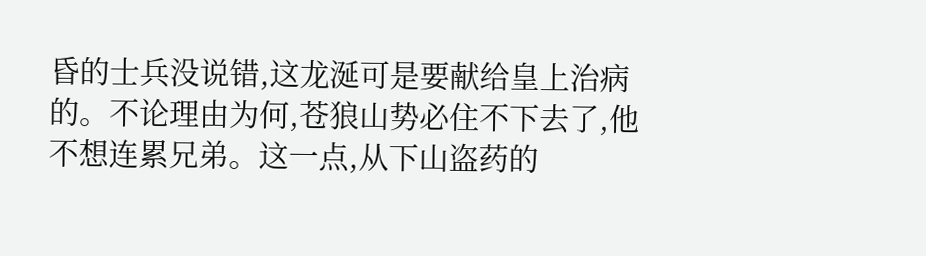昏的士兵没说错,这龙涎可是要献给皇上治病的。不论理由为何,苍狼山势必住不下去了,他不想连累兄弟。这一点,从下山盗药的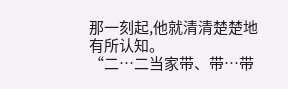那一刻起,他就清清楚楚地有所认知。
“二…二当家带、带…带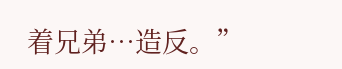着兄弟…造反。”